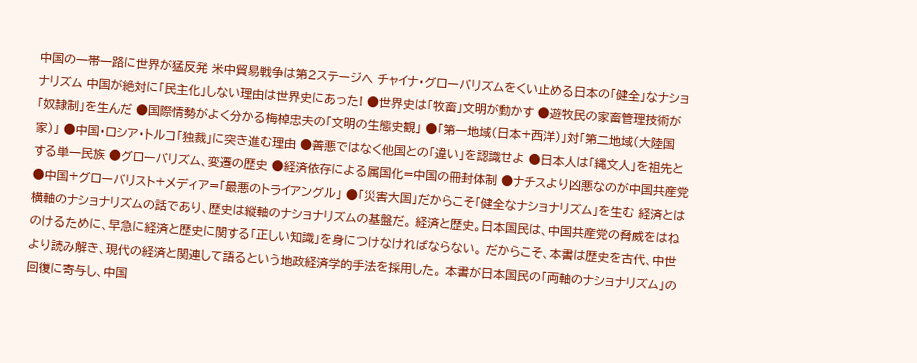中国の一帯一路に世界が猛反発 米中貿易戦争は第2ステージへ チャイナ・グローバリズムをくい止める日本の「健全」なナショナリズム 中国が絶対に「民主化」しない理由は世界史にあった! ●世界史は「牧畜」文明が動かす ●遊牧民の家畜管理技術が「奴隷制」を生んだ ●国際情勢がよく分かる梅棹忠夫の「文明の生態史観」 ●「第一地域(日本+西洋)」対「第二地域(大陸国家)」 ●中国・ロシア・トルコ「独裁」に突き進む理由 ●善悪ではなく他国との「違い」を認識せよ ●日本人は「縄文人」を祖先とする単一民族 ●グローバリズム、変遷の歴史 ●経済依存による属国化=中国の冊封体制 ●ナチスより凶悪なのが中国共産党 ●中国+グローバリスト+メディア=「最悪のトライアングル」 ●「災害大国」だからこそ「健全なナショナリズム」を生む 経済とは横軸のナショナリズムの話であり、歴史は縦軸のナショナリズムの基盤だ。 経済と歴史。日本国民は、中国共産党の脅威をはねのけるために、早急に経済と歴史に関する「正しい知識」を身につけなければならない。 だからこそ、本書は歴史を古代、中世より読み解き、現代の経済と関連して語るという地政経済学的手法を採用した。 本書が日本国民の「両軸のナショナリズム」の回復に寄与し、中国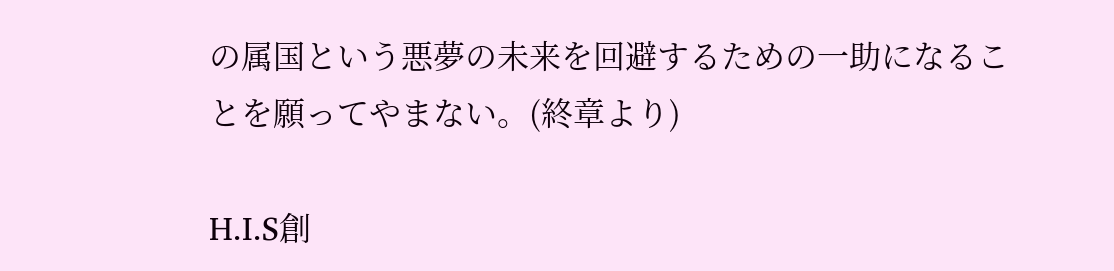の属国という悪夢の未来を回避するための一助になることを願ってやまない。(終章より)

H.I.S創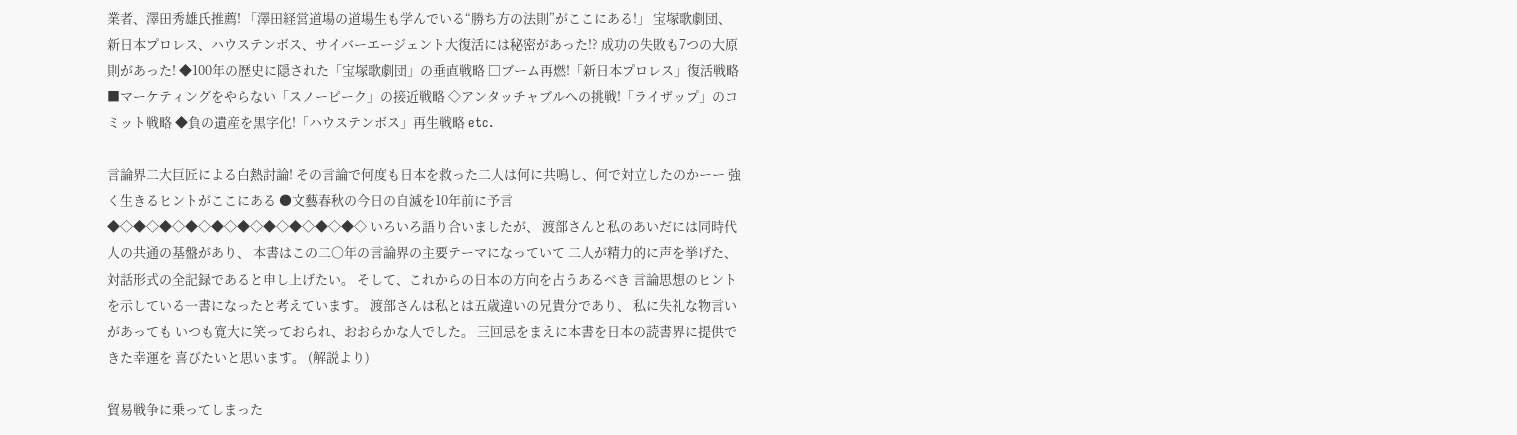業者、澤田秀雄氏推薦! 「澤田経営道場の道場生も学んでいる“勝ち方の法則”がここにある!」 宝塚歌劇団、新日本プロレス、ハウステンボス、サイバーエージェント大復活には秘密があった!? 成功の失敗も7つの大原則があった! ◆100年の歴史に隠された「宝塚歌劇団」の垂直戦略 □ブーム再燃!「新日本プロレス」復活戦略 ■マーケティングをやらない「スノーピーク」の接近戦略 ◇アンタッチャブルへの挑戦!「ライザップ」のコミット戦略 ◆負の遺産を黒字化!「ハウステンボス」再生戦略 etc.

言論界二大巨匠による白熱討論! その言論で何度も日本を救った二人は何に共鳴し、何で対立したのかーー 強く生きるヒントがここにある ●文藝春秋の今日の自滅を10年前に予言 ◆◇◆◇◆◇◆◇◆◇◆◇◆◇◆◇◆◇◆◇ いろいろ語り合いましたが、 渡部さんと私のあいだには同時代人の共通の基盤があり、 本書はこの二〇年の言論界の主要テーマになっていて 二人が精力的に声を挙げた、 対話形式の全記録であると申し上げたい。 そして、これからの日本の方向を占うあるべき 言論思想のヒントを示している一書になったと考えています。 渡部さんは私とは五歳違いの兄貴分であり、 私に失礼な物言いがあっても いつも寛大に笑っておられ、おおらかな人でした。 三回忌をまえに本書を日本の読書界に提供できた幸運を 喜びたいと思います。 (解説より)

貿易戦争に乗ってしまった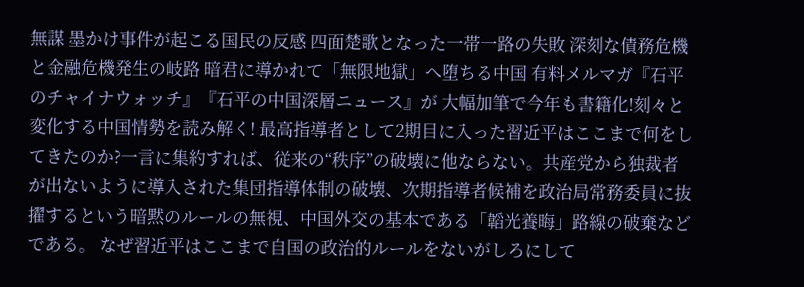無謀 墨かけ事件が起こる国民の反感 四面楚歌となった一帯一路の失敗 深刻な債務危機と金融危機発生の岐路 暗君に導かれて「無限地獄」へ堕ちる中国 有料メルマガ『石平のチャイナウォッチ』『石平の中国深層ニュース』が 大幅加筆で今年も書籍化!刻々と変化する中国情勢を読み解く! 最高指導者として2期目に入った習近平はここまで何をしてきたのか?一言に集約すれば、従来の“秩序”の破壊に他ならない。共産党から独裁者が出ないように導入された集団指導体制の破壊、次期指導者候補を政治局常務委員に抜擢するという暗黙のルールの無視、中国外交の基本である「韜光養晦」路線の破棄などである。 なぜ習近平はここまで自国の政治的ルールをないがしろにして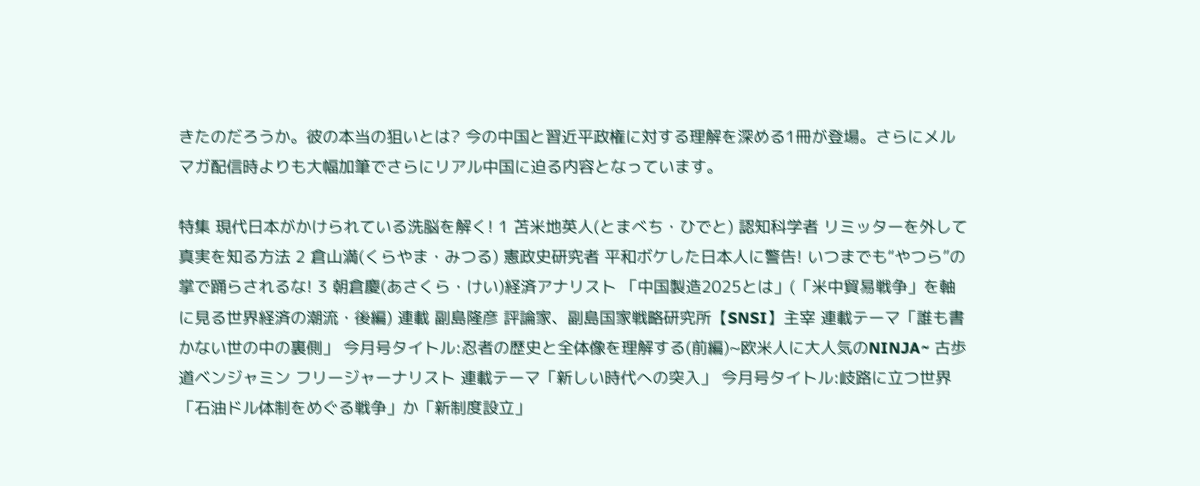きたのだろうか。彼の本当の狙いとは? 今の中国と習近平政権に対する理解を深める1冊が登場。さらにメルマガ配信時よりも大幅加筆でさらにリアル中国に迫る内容となっています。

特集 現代日本がかけられている洗脳を解く! 1 苫米地英人(とまべち・ひでと) 認知科学者 リミッターを外して真実を知る方法 2 倉山満(くらやま・みつる) 憲政史研究者 平和ボケした日本人に警告! いつまでも“やつら”の掌で踊らされるな! 3 朝倉慶(あさくら・けい)経済アナリスト 「中国製造2025とは」(「米中貿易戦争」を軸に見る世界経済の潮流・後編) 連載 副島隆彦 評論家、副島国家戦略研究所【SNSI】主宰 連載テーマ「誰も書かない世の中の裏側」 今月号タイトル:忍者の歴史と全体像を理解する(前編)~欧米人に大人気のNINJA~ 古歩道ベンジャミン フリージャーナリスト 連載テーマ「新しい時代への突入」 今月号タイトル:岐路に立つ世界 「石油ドル体制をめぐる戦争」か「新制度設立」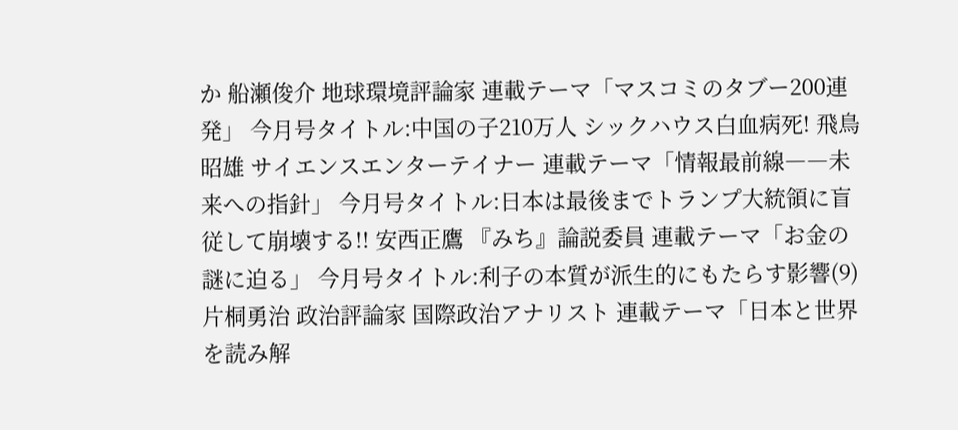か 船瀬俊介 地球環境評論家 連載テーマ「マスコミのタブー200連発」 今月号タイトル:中国の子210万人 シックハウス白血病死! 飛鳥昭雄 サイエンスエンターテイナー 連載テーマ「情報最前線――未来への指針」 今月号タイトル:日本は最後までトランプ大統領に盲従して崩壊する!! 安西正鷹 『みち』論説委員 連載テーマ「お金の謎に迫る」 今月号タイトル:利子の本質が派生的にもたらす影響(9) 片桐勇治 政治評論家 国際政治アナリスト 連載テーマ「日本と世界を読み解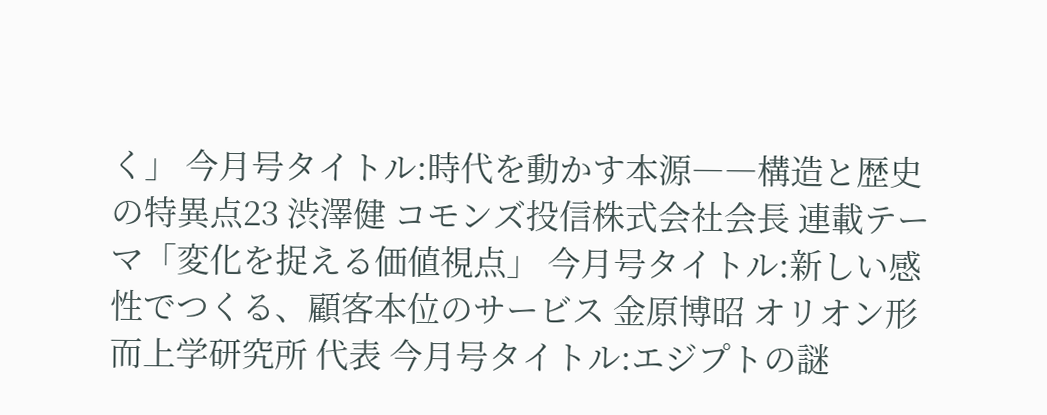く」 今月号タイトル:時代を動かす本源――構造と歴史の特異点23 渋澤健 コモンズ投信株式会社会長 連載テーマ「変化を捉える価値視点」 今月号タイトル:新しい感性でつくる、顧客本位のサービス 金原博昭 オリオン形而上学研究所 代表 今月号タイトル:エジプトの謎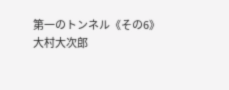第一のトンネル《その6》 大村大次郎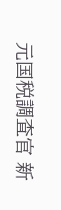元国税調査官 新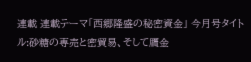連載 連載テーマ「西郷隆盛の秘密資金」 今月号タイトル:砂糖の専売と密貿易、そして贋金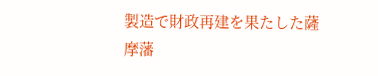製造で財政再建を果たした薩摩藩